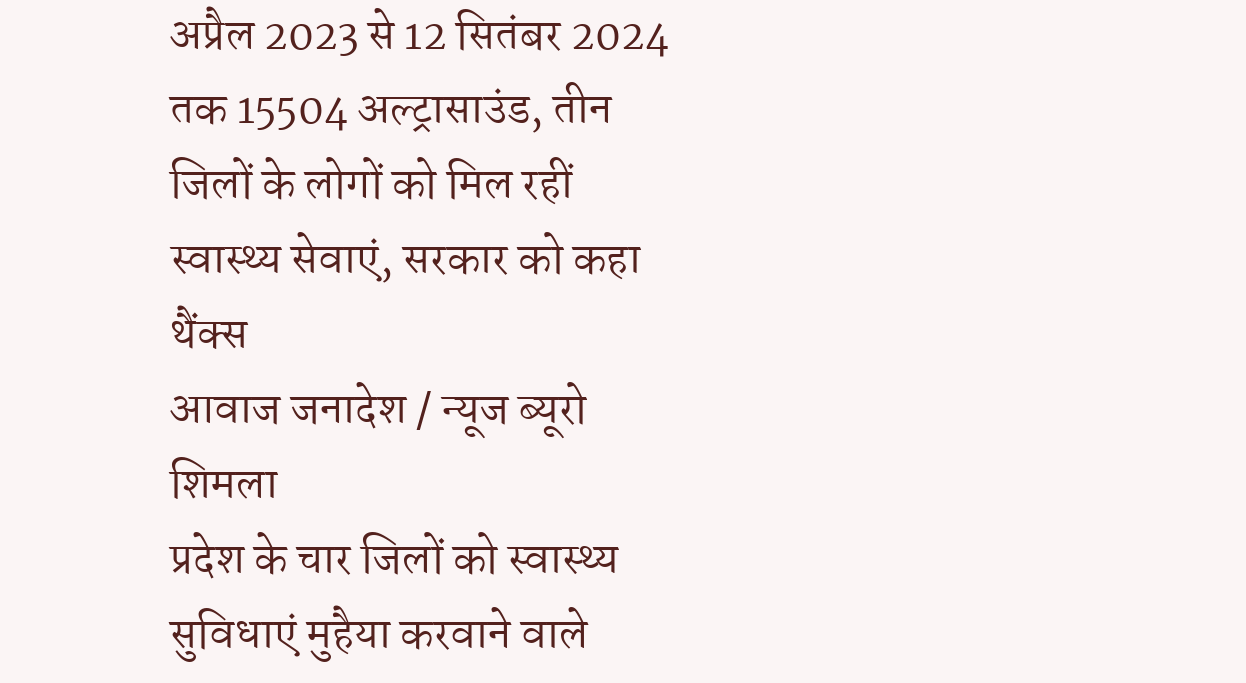अप्रैल 2023 से 12 सितंबर 2024 तक 15504 अल्ट्रासाउंड, तीन जिलों के लोगों को मिल रहीं स्वास्थ्य सेवाएं, सरकार को कहा थैंक्स
आवाज जनादेश / न्यूज ब्यूरो शिमला
प्रदेश के चार जिलों को स्वास्थ्य सुविधाएं मुहैया करवाने वाले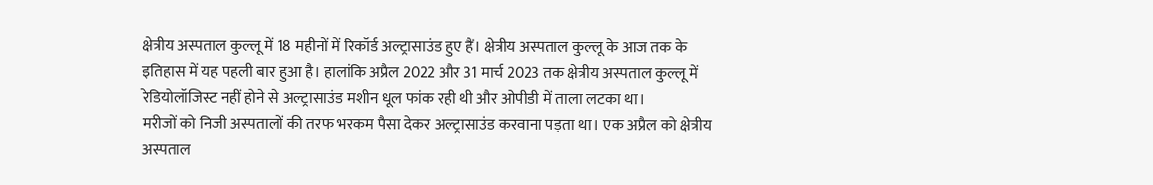क्षेत्रीय अस्पताल कुल्लू में 18 महीनों में रिकॉर्ड अल्ट्रासाउंड हुए हैं। क्षेत्रीय अस्पताल कुल्लू के आज तक के इतिहास में यह पहली बार हुआ है। हालांकि अप्रैल 2022 और 31 मार्च 2023 तक क्षेत्रीय अस्पताल कुल्लू में रेडियोलॉजिस्ट नहीं होने से अल्ट्रासाउंड मशीन धूल फांक रही थी और ओपीडी में ताला लटका था।
मरीजों को निजी अस्पतालों की तरफ भरकम पैसा देकर अल्ट्रासाउंड करवाना पड़ता था। एक अप्रैल को क्षेत्रीय अस्पताल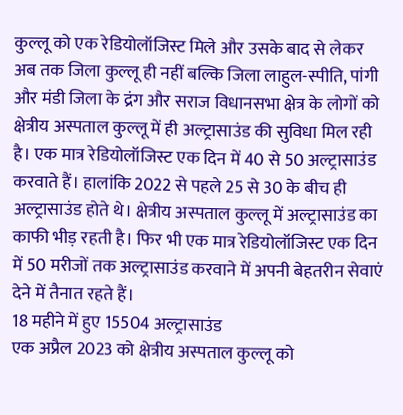कुल्लू को एक रेडियोलॉजिस्ट मिले और उसके बाद से लेकर अब तक जिला कुल्लू ही नहीं बल्कि जिला लाहुल-स्पीति, पांगी और मंडी जिला के द्रंग और सराज विधानसभा क्षेत्र के लोगों को क्षेत्रीय अस्पताल कुल्लू में ही अल्ट्रासाउंड की सुविधा मिल रही है। एक मात्र रेडियोलॉजिस्ट एक दिन में 40 से 50 अल्ट्रासाउंड करवाते हैं। हालांकि 2022 से पहले 25 से 30 के बीच ही अल्ट्रासाउंड होते थे। क्षेत्रीय अस्पताल कुल्लू में अल्ट्रासाउंड का काफी भीड़ रहती है। फिर भी एक मात्र रेडियोलॉजिस्ट एक दिन में 50 मरीजों तक अल्ट्रासाउंड करवाने में अपनी बेहतरीन सेवाएं देने में तैनात रहते हैं।
18 महीने में हुए 15504 अल्ट्रासाउंड
एक अप्रैल 2023 को क्षेत्रीय अस्पताल कुल्लू को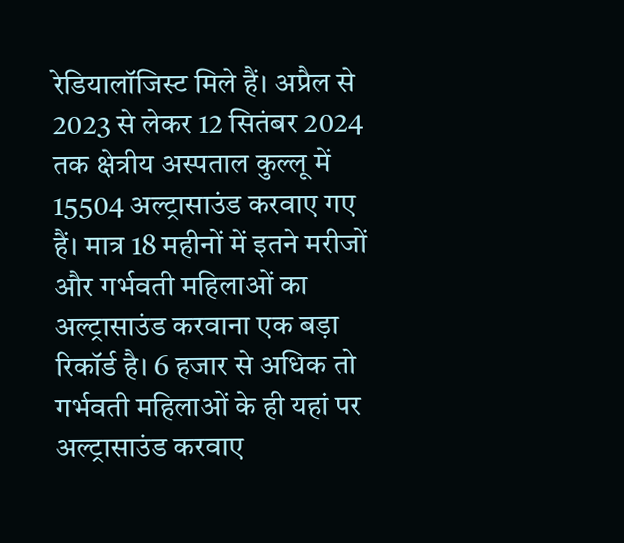रेडियालॉजिस्ट मिले हैं। अप्रैल से 2023 से लेकर 12 सितंबर 2024 तक क्षेत्रीय अस्पताल कुल्लू में 15504 अल्ट्रासाउंड करवाए गए हैं। मात्र 18 महीनों में इतने मरीजों और गर्भवती महिलाओं का अल्ट्रासाउंड करवाना एक बड़ा रिकॉर्ड है। 6 हजार से अधिक तो गर्भवती महिलाओं के ही यहां पर अल्ट्रासाउंड करवाए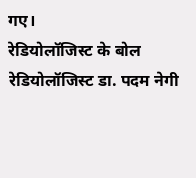गए।
रेडियोलॉजिस्ट के बोल
रेडियोलॉजिस्ट डा. पदम नेगी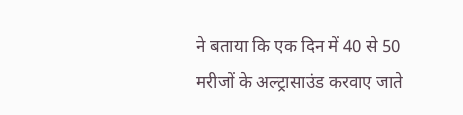ने बताया कि एक दिन में 40 से 50 मरीजों के अल्ट्रासाउंड करवाए जाते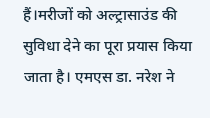हैं।मरीजों को अल्ट्रासाउंड की सुविधा देने का पूरा प्रयास किया जाता है। एमएस डा. नरेश ने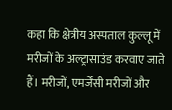कहा कि क्षेत्रीय अस्पताल कुल्लू में मरीजों के अल्ट्रासाउंड करवाए जाते हैं। मरीजों, एमर्जेंसी मरीजों और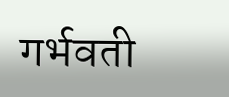गर्भवती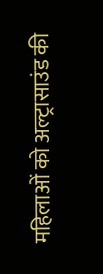महिलाओं को अल्ट्रासाउंड की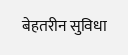बेहतरीन सुविधा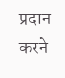प्रदान करने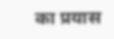का प्रयास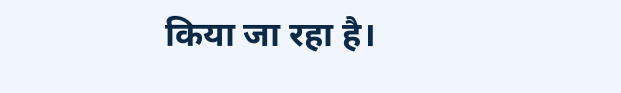किया जा रहा है।